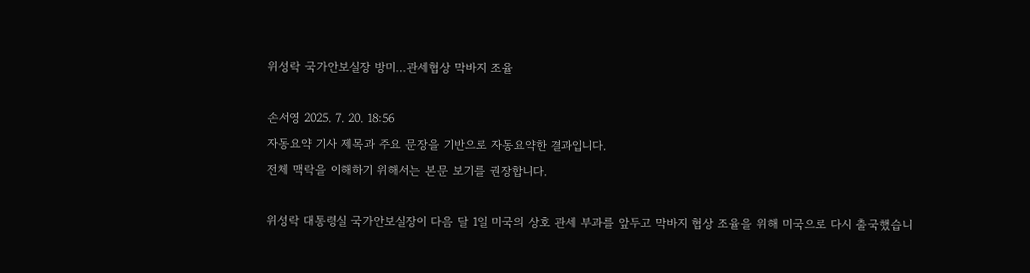위성락 국가안보실장 방미…관세협상 막바지 조율

손서영 2025. 7. 20. 18:56
자동요약 기사 제목과 주요 문장을 기반으로 자동요약한 결과입니다.
전체 맥락을 이해하기 위해서는 본문 보기를 권장합니다.

위성락 대통령실 국가안보실장이 다음 달 1일 미국의 상호 관세 부과를 앞두고 막바지 협상 조율을 위해 미국으로 다시 출국했습니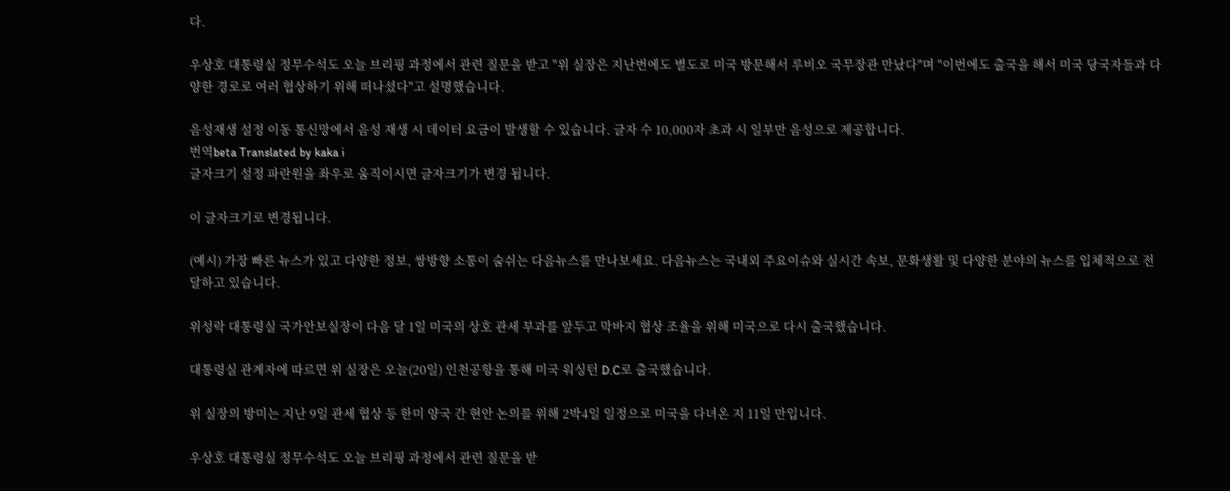다.

우상호 대통령실 정무수석도 오늘 브리핑 과정에서 관련 질문을 받고 "위 실장은 지난번에도 별도로 미국 방문해서 루비오 국무장관 만났다"며 "이번에도 출국을 해서 미국 당국자들과 다양한 경로로 여러 협상하기 위해 떠나셨다"고 설명했습니다.

음성재생 설정 이동 통신망에서 음성 재생 시 데이터 요금이 발생할 수 있습니다. 글자 수 10,000자 초과 시 일부만 음성으로 제공합니다.
번역beta Translated by kaka i
글자크기 설정 파란원을 좌우로 움직이시면 글자크기가 변경 됩니다.

이 글자크기로 변경됩니다.

(예시) 가장 빠른 뉴스가 있고 다양한 정보, 쌍방향 소통이 숨쉬는 다음뉴스를 만나보세요. 다음뉴스는 국내외 주요이슈와 실시간 속보, 문화생활 및 다양한 분야의 뉴스를 입체적으로 전달하고 있습니다.

위성락 대통령실 국가안보실장이 다음 달 1일 미국의 상호 관세 부과를 앞두고 막바지 협상 조율을 위해 미국으로 다시 출국했습니다.

대통령실 관계자에 따르면 위 실장은 오늘(20일) 인천공항을 통해 미국 워싱턴 D.C로 출국했습니다.

위 실장의 방미는 지난 9일 관세 협상 등 한미 양국 간 현안 논의를 위해 2박4일 일정으로 미국을 다녀온 지 11일 만입니다.

우상호 대통령실 정무수석도 오늘 브리핑 과정에서 관련 질문을 받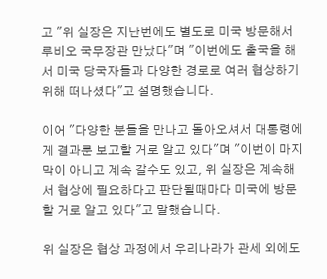고 "위 실장은 지난번에도 별도로 미국 방문해서 루비오 국무장관 만났다"며 "이번에도 출국을 해서 미국 당국자들과 다양한 경로로 여러 협상하기 위해 떠나셨다"고 설명했습니다.

이어 "다양한 분들을 만나고 돌아오셔서 대통령에게 결과룬 보고할 거로 알고 있다"며 "이번이 마지막이 아니고 계속 갈수도 있고, 위 실장은 계속해서 협상에 필요하다고 판단될때마다 미국에 방문할 거로 알고 있다"고 말했습니다.

위 실장은 협상 과정에서 우리나라가 관세 외에도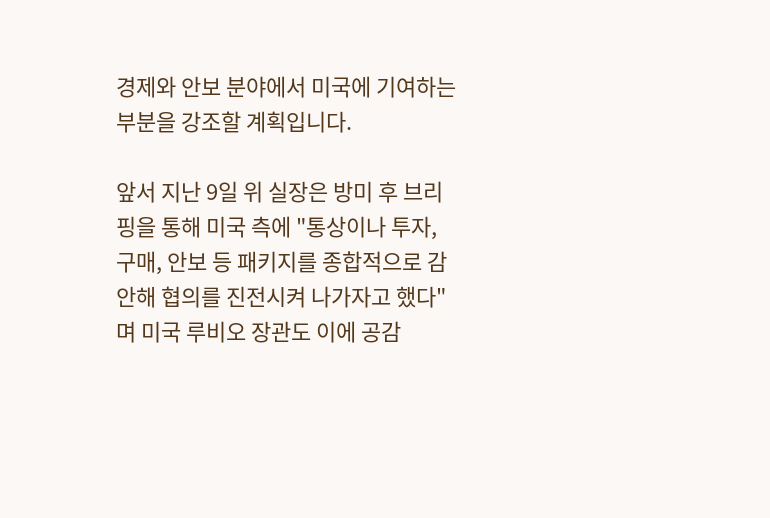경제와 안보 분야에서 미국에 기여하는 부분을 강조할 계획입니다.

앞서 지난 9일 위 실장은 방미 후 브리핑을 통해 미국 측에 "통상이나 투자, 구매, 안보 등 패키지를 종합적으로 감안해 협의를 진전시켜 나가자고 했다"며 미국 루비오 장관도 이에 공감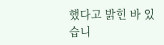했다고 밝힌 바 있습니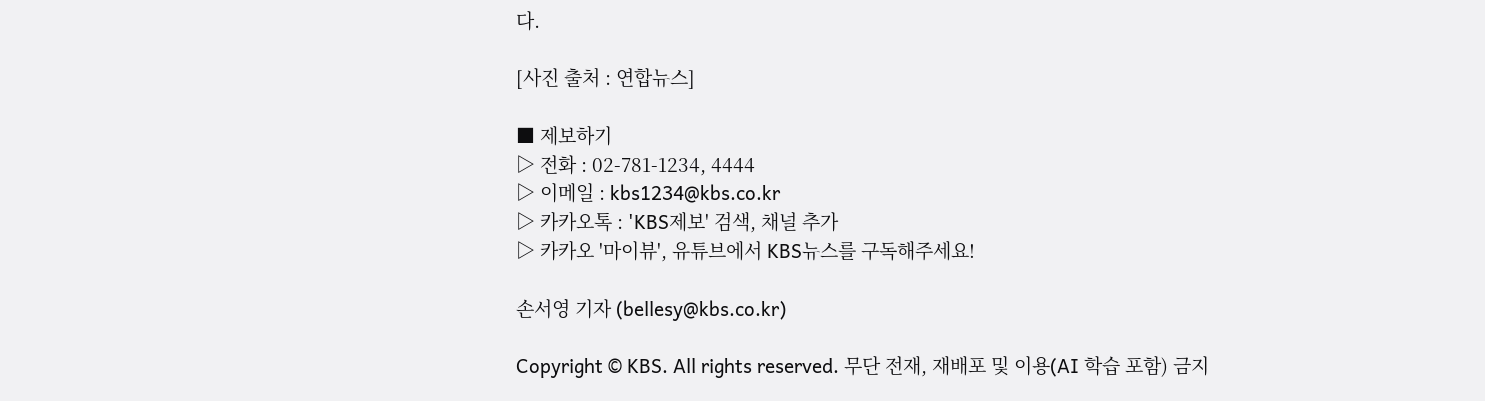다.

[사진 출처 : 연합뉴스]

■ 제보하기
▷ 전화 : 02-781-1234, 4444
▷ 이메일 : kbs1234@kbs.co.kr
▷ 카카오톡 : 'KBS제보' 검색, 채널 추가
▷ 카카오 '마이뷰', 유튜브에서 KBS뉴스를 구독해주세요!

손서영 기자 (bellesy@kbs.co.kr)

Copyright © KBS. All rights reserved. 무단 전재, 재배포 및 이용(AI 학습 포함) 금지